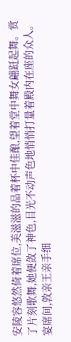安陵容悠然倚着席位,美滋滋的品着杯中佳酿,望着堂中舞女翩跹起舞。赏了片刻歌舞,她便敛了神色,目光不动声色地悄悄打量着殿内在座的众人。
宴席间,敦亲王亲手细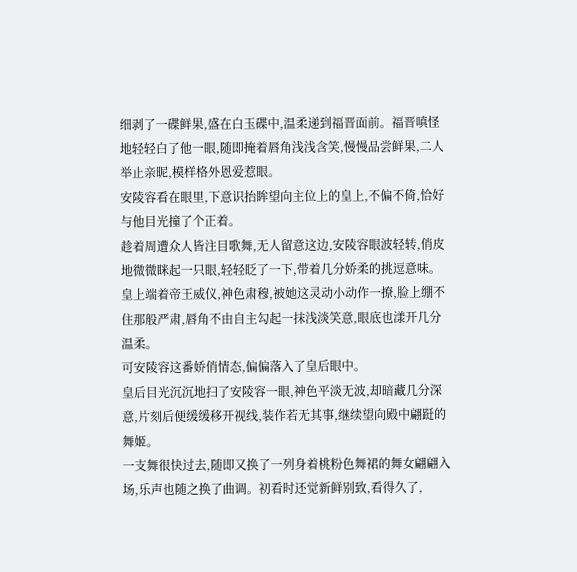细剥了一碟鲜果,盛在白玉碟中,温柔递到福晋面前。福晋嗔怪地轻轻白了他一眼,随即掩着唇角浅浅含笑,慢慢品尝鲜果,二人举止亲昵,模样格外恩爱惹眼。
安陵容看在眼里,下意识抬眸望向主位上的皇上,不偏不倚,恰好与他目光撞了个正着。
趁着周遭众人皆注目歌舞,无人留意这边,安陵容眼波轻转,俏皮地微微眯起一只眼,轻轻眨了一下,带着几分娇柔的挑逗意味。
皇上端着帝王威仪,神色肃穆,被她这灵动小动作一撩,脸上绷不住那般严肃,唇角不由自主勾起一抹浅淡笑意,眼底也漾开几分温柔。
可安陵容这番娇俏情态,偏偏落入了皇后眼中。
皇后目光沉沉地扫了安陵容一眼,神色平淡无波,却暗藏几分深意,片刻后便缓缓移开视线,装作若无其事,继续望向殿中翩跹的舞姬。
一支舞很快过去,随即又换了一列身着桃粉色舞裙的舞女翩翩入场,乐声也随之换了曲调。初看时还觉新鲜别致,看得久了,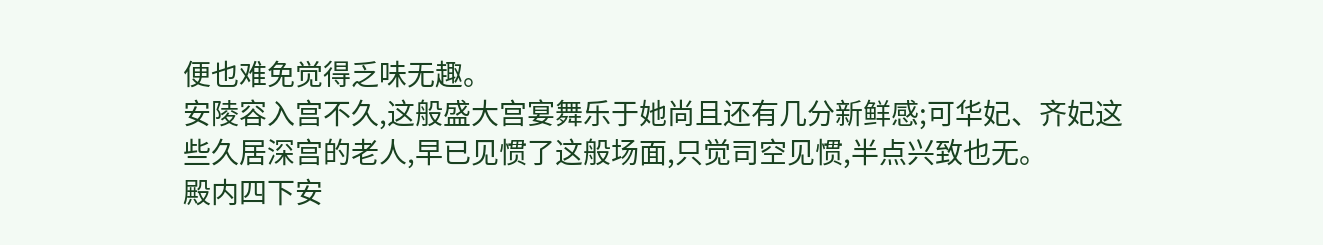便也难免觉得乏味无趣。
安陵容入宫不久,这般盛大宫宴舞乐于她尚且还有几分新鲜感;可华妃、齐妃这些久居深宫的老人,早已见惯了这般场面,只觉司空见惯,半点兴致也无。
殿内四下安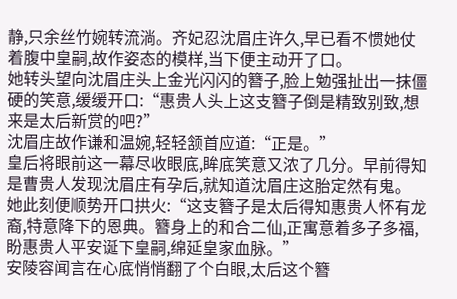静,只余丝竹婉转流淌。齐妃忍沈眉庄许久,早已看不惯她仗着腹中皇嗣,故作姿态的模样,当下便主动开了口。
她转头望向沈眉庄头上金光闪闪的簪子,脸上勉强扯出一抹僵硬的笑意,缓缓开口:“惠贵人头上这支簪子倒是精致别致,想来是太后新赏的吧?”
沈眉庄故作谦和温婉,轻轻颔首应道:“正是。”
皇后将眼前这一幕尽收眼底,眸底笑意又浓了几分。早前得知是曹贵人发现沈眉庄有孕后,就知道沈眉庄这胎定然有鬼。
她此刻便顺势开口拱火:“这支簪子是太后得知惠贵人怀有龙裔,特意降下的恩典。簪身上的和合二仙,正寓意着多子多福,盼惠贵人平安诞下皇嗣,绵延皇家血脉。”
安陵容闻言在心底悄悄翻了个白眼,太后这个簪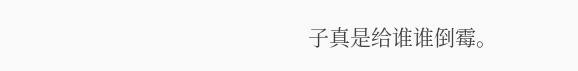子真是给谁谁倒霉。